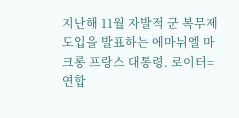지난해 11월 자발적 군 복무제 도입을 발표하는 에마뉘엘 마크롱 프랑스 대통령. 로이터=연합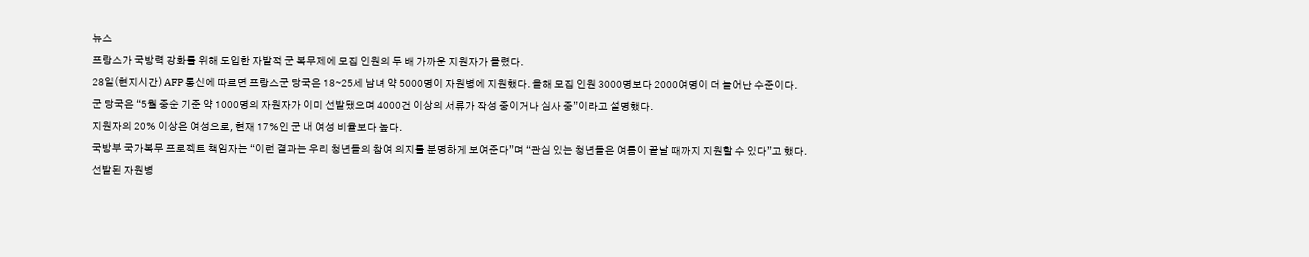뉴스
프랑스가 국방력 강화를 위해 도입한 자발적 군 복무제에 모집 인원의 두 배 가까운 지원자가 몰렸다.
28일(현지시간) AFP 통신에 따르면 프랑스군 당국은 18∼25세 남녀 약 5000명이 자원병에 지원했다. 올해 모집 인원 3000명보다 2000여명이 더 늘어난 수준이다.
군 당국은 “5월 중순 기준 약 1000명의 자원자가 이미 선발됐으며 4000건 이상의 서류가 작성 중이거나 심사 중”이라고 설명했다.
지원자의 20% 이상은 여성으로, 현재 17%인 군 내 여성 비율보다 높다.
국방부 국가복무 프로젝트 책임자는 “이런 결과는 우리 청년들의 참여 의지를 분명하게 보여준다”며 “관심 있는 청년들은 여름이 끝날 때까지 지원할 수 있다”고 했다.
선발된 자원병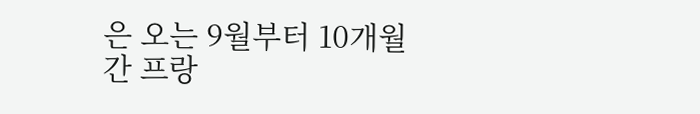은 오는 9월부터 10개월간 프랑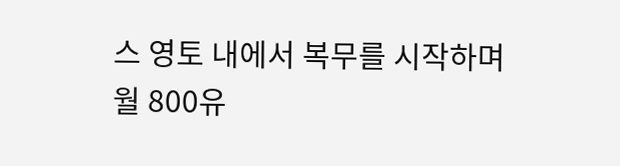스 영토 내에서 복무를 시작하며 월 800유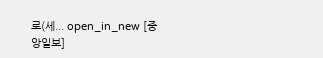로(세... open_in_new [중앙일보]